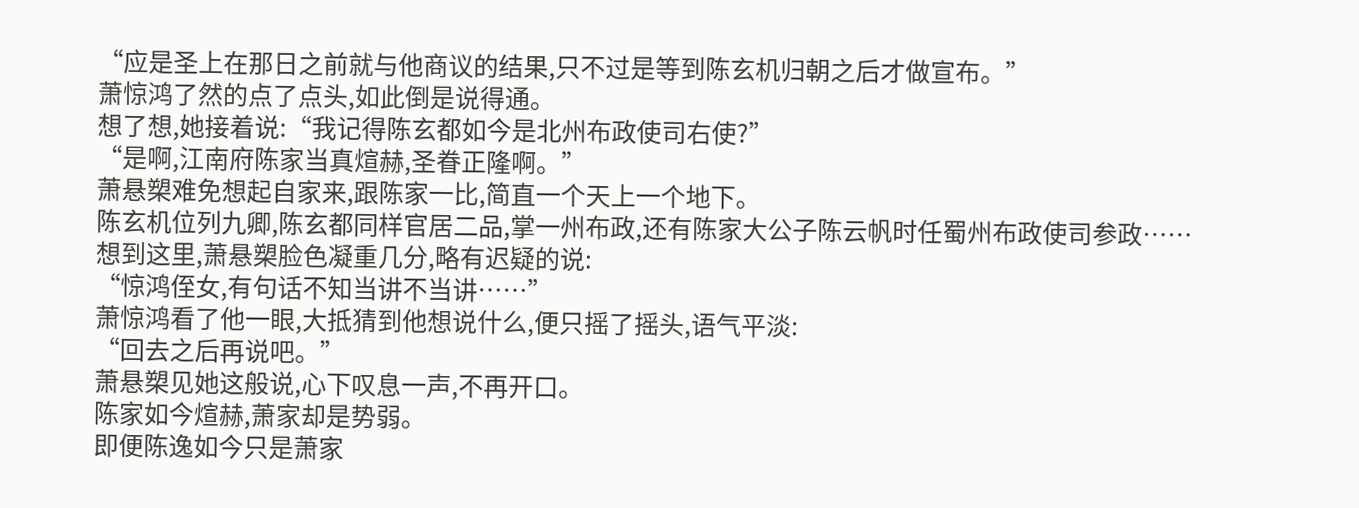“应是圣上在那日之前就与他商议的结果,只不过是等到陈玄机归朝之后才做宣布。”
萧惊鸿了然的点了点头,如此倒是说得通。
想了想,她接着说:“我记得陈玄都如今是北州布政使司右使?”
“是啊,江南府陈家当真煊赫,圣眷正隆啊。”
萧悬槊难免想起自家来,跟陈家一比,简直一个天上一个地下。
陈玄机位列九卿,陈玄都同样官居二品,掌一州布政,还有陈家大公子陈云帆时任蜀州布政使司参政……
想到这里,萧悬槊脸色凝重几分,略有迟疑的说:
“惊鸿侄女,有句话不知当讲不当讲……”
萧惊鸿看了他一眼,大抵猜到他想说什么,便只摇了摇头,语气平淡:
“回去之后再说吧。”
萧悬槊见她这般说,心下叹息一声,不再开口。
陈家如今煊赫,萧家却是势弱。
即便陈逸如今只是萧家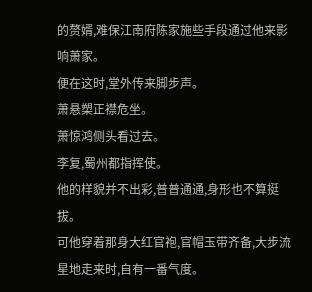的赘婿,难保江南府陈家施些手段通过他来影响萧家。
便在这时,堂外传来脚步声。
萧悬槊正襟危坐。
萧惊鸿侧头看过去。
李复,蜀州都指挥使。
他的样貌并不出彩,普普通通,身形也不算挺拔。
可他穿着那身大红官袍,官帽玉带齐备,大步流星地走来时,自有一番气度。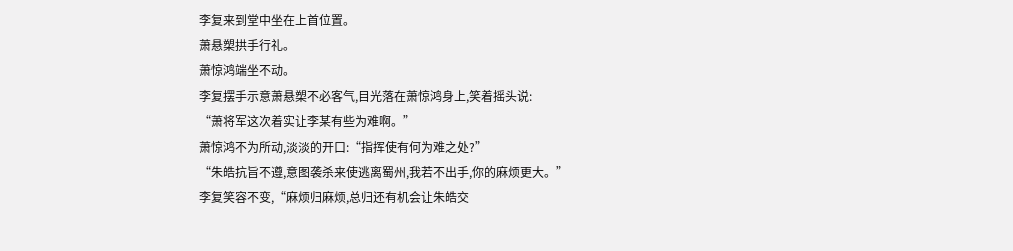李复来到堂中坐在上首位置。
萧悬槊拱手行礼。
萧惊鸿端坐不动。
李复摆手示意萧悬槊不必客气,目光落在萧惊鸿身上,笑着摇头说:
“萧将军这次着实让李某有些为难啊。”
萧惊鸿不为所动,淡淡的开口:“指挥使有何为难之处?”
“朱皓抗旨不遵,意图袭杀来使逃离蜀州,我若不出手,你的麻烦更大。”
李复笑容不变,“麻烦归麻烦,总归还有机会让朱皓交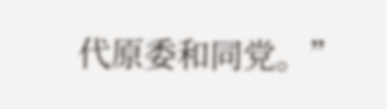代原委和同党。”